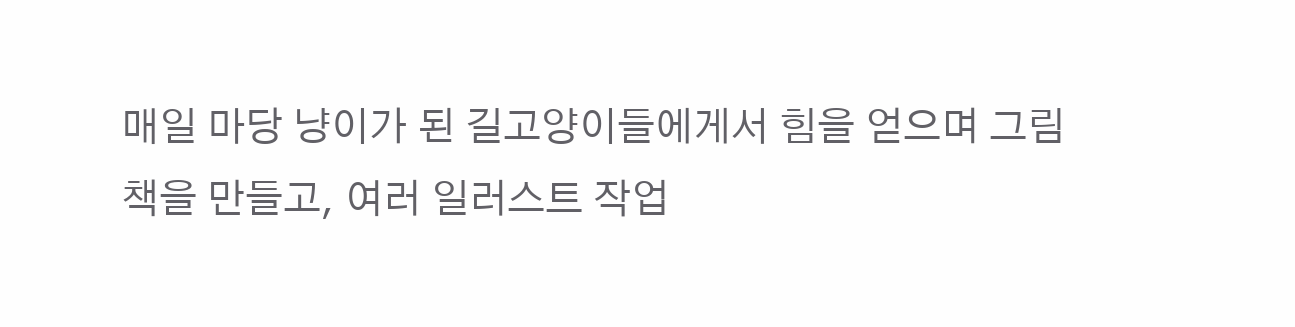매일 마당 냥이가 된 길고양이들에게서 힘을 얻으며 그림책을 만들고, 여러 일러스트 작업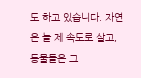도 하고 있습니다. 자연은 늘 제 속도로 살고, 동물들은 그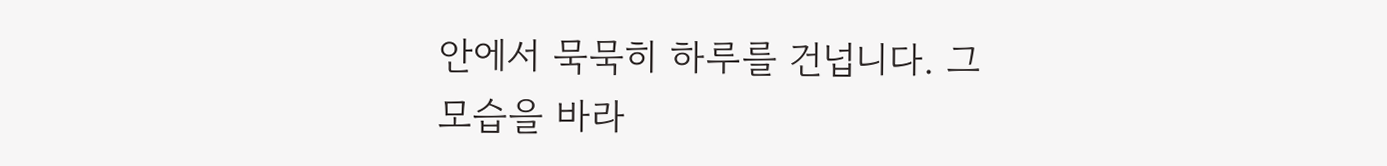안에서 묵묵히 하루를 건넙니다. 그 모습을 바라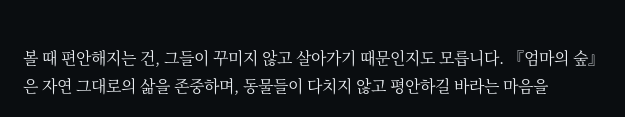볼 때 편안해지는 건, 그들이 꾸미지 않고 살아가기 때문인지도 모릅니다. 『엄마의 숲』은 자연 그대로의 삶을 존중하며, 동물들이 다치지 않고 평안하길 바라는 마음을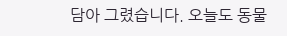담아 그렸습니다. 오늘도 동물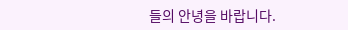들의 안녕을 바랍니다.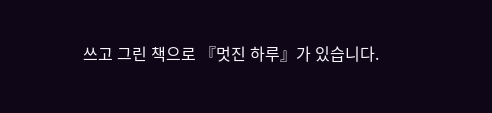쓰고 그린 책으로 『멋진 하루』가 있습니다.